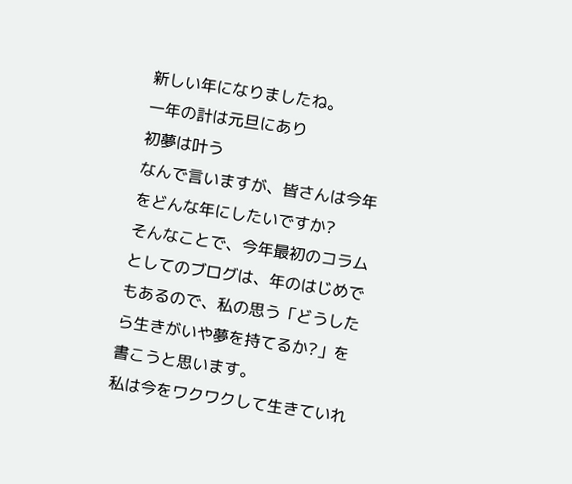新しい年になりましたね。
一年の計は元旦にあり
初夢は叶う
なんで言いますが、皆さんは今年をどんな年にしたいですか?
そんなことで、今年最初のコラムとしてのブログは、年のはじめでもあるので、私の思う「どうしたら生きがいや夢を持てるか?」を書こうと思います。
私は今をワクワクして生きていれ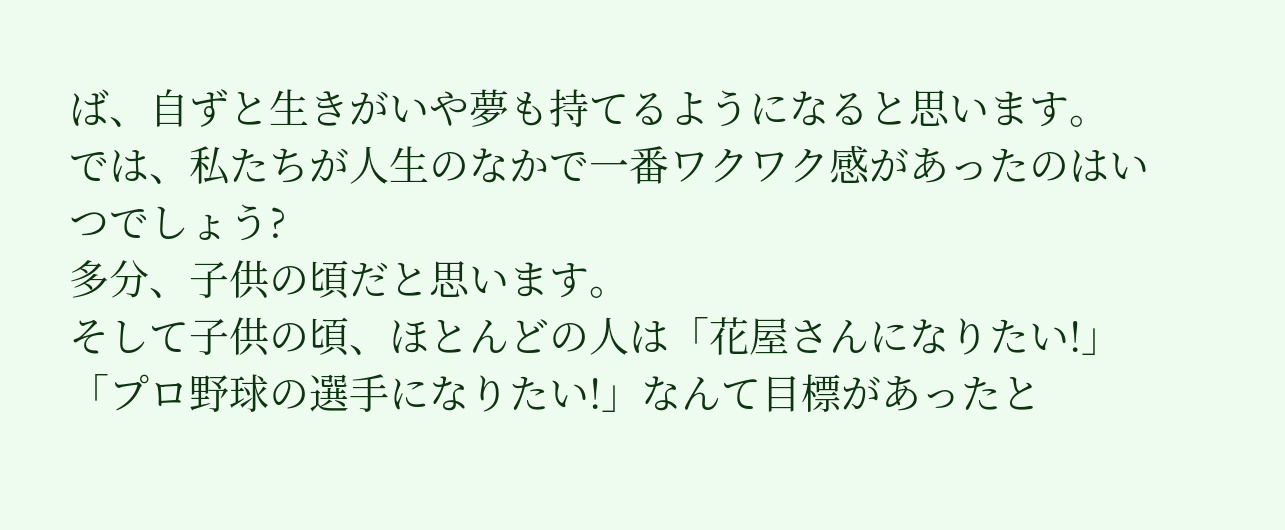ば、自ずと生きがいや夢も持てるようになると思います。
では、私たちが人生のなかで一番ワクワク感があったのはいつでしょう?
多分、子供の頃だと思います。
そして子供の頃、ほとんどの人は「花屋さんになりたい!」「プロ野球の選手になりたい!」なんて目標があったと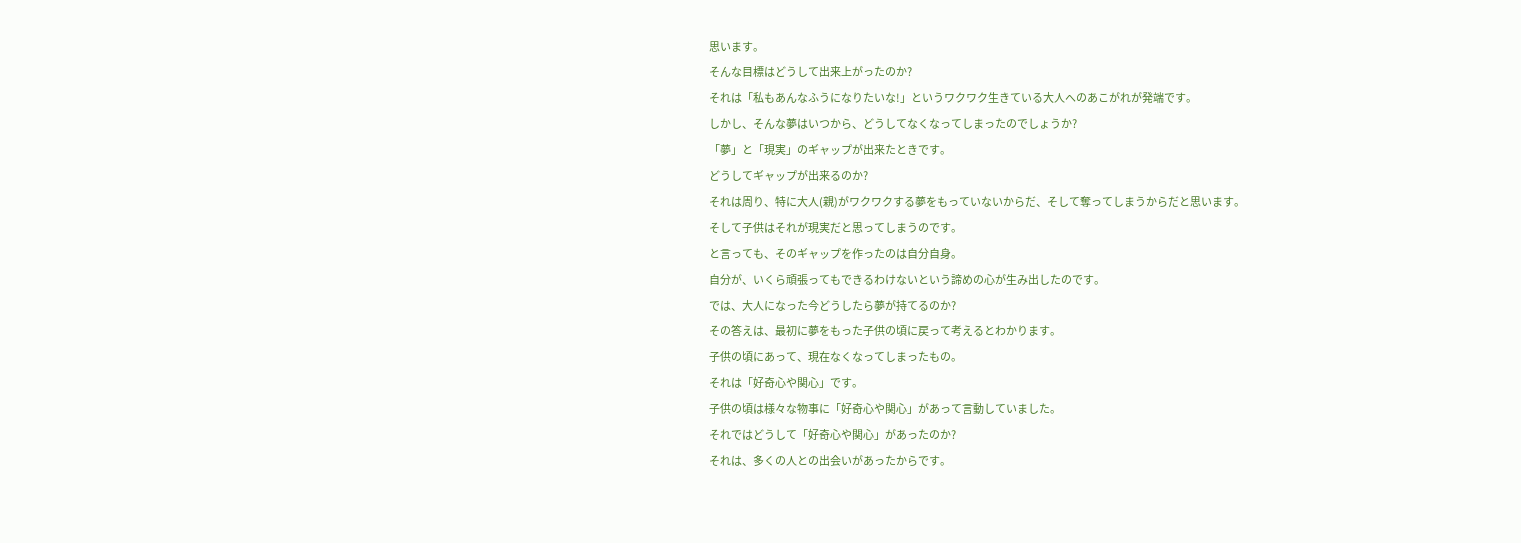思います。
そんな目標はどうして出来上がったのか?
それは「私もあんなふうになりたいな!」というワクワク生きている大人へのあこがれが発端です。
しかし、そんな夢はいつから、どうしてなくなってしまったのでしょうか?
「夢」と「現実」のギャップが出来たときです。
どうしてギャップが出来るのか?
それは周り、特に大人(親)がワクワクする夢をもっていないからだ、そして奪ってしまうからだと思います。
そして子供はそれが現実だと思ってしまうのです。
と言っても、そのギャップを作ったのは自分自身。
自分が、いくら頑張ってもできるわけないという諦めの心が生み出したのです。
では、大人になった今どうしたら夢が持てるのか?
その答えは、最初に夢をもった子供の頃に戻って考えるとわかります。
子供の頃にあって、現在なくなってしまったもの。
それは「好奇心や関心」です。
子供の頃は様々な物事に「好奇心や関心」があって言動していました。
それではどうして「好奇心や関心」があったのか?
それは、多くの人との出会いがあったからです。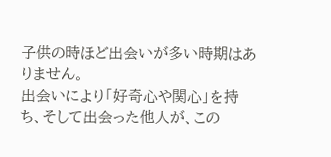子供の時ほど出会いが多い時期はありません。
出会いにより「好奇心や関心」を持ち、そして出会った他人が、この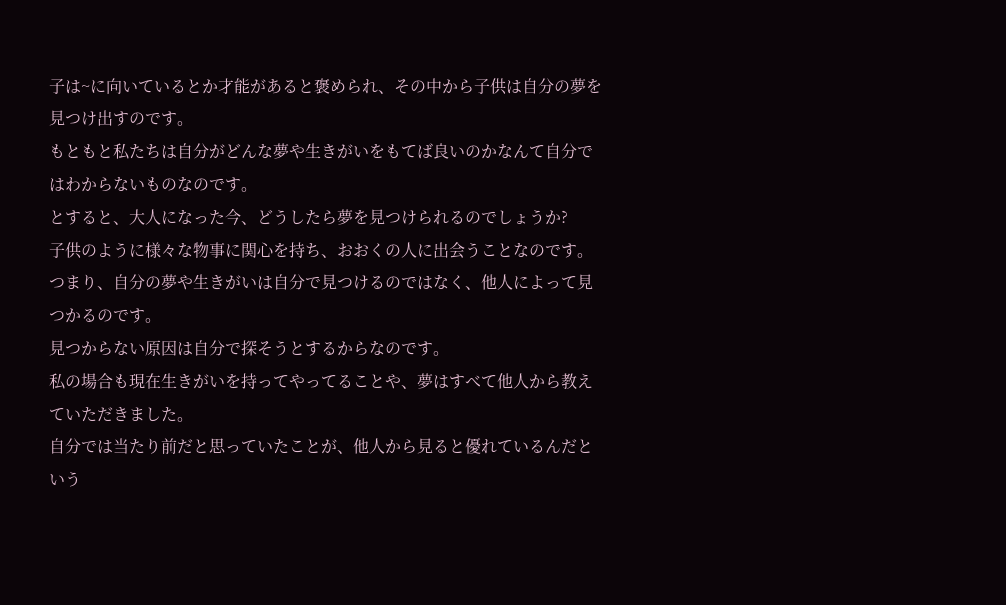子は~に向いているとか才能があると褒められ、その中から子供は自分の夢を見つけ出すのです。
もともと私たちは自分がどんな夢や生きがいをもてば良いのかなんて自分ではわからないものなのです。
とすると、大人になった今、どうしたら夢を見つけられるのでしょうか?
子供のように様々な物事に関心を持ち、おおくの人に出会うことなのです。
つまり、自分の夢や生きがいは自分で見つけるのではなく、他人によって見つかるのです。
見つからない原因は自分で探そうとするからなのです。
私の場合も現在生きがいを持ってやってることや、夢はすべて他人から教えていただきました。
自分では当たり前だと思っていたことが、他人から見ると優れているんだという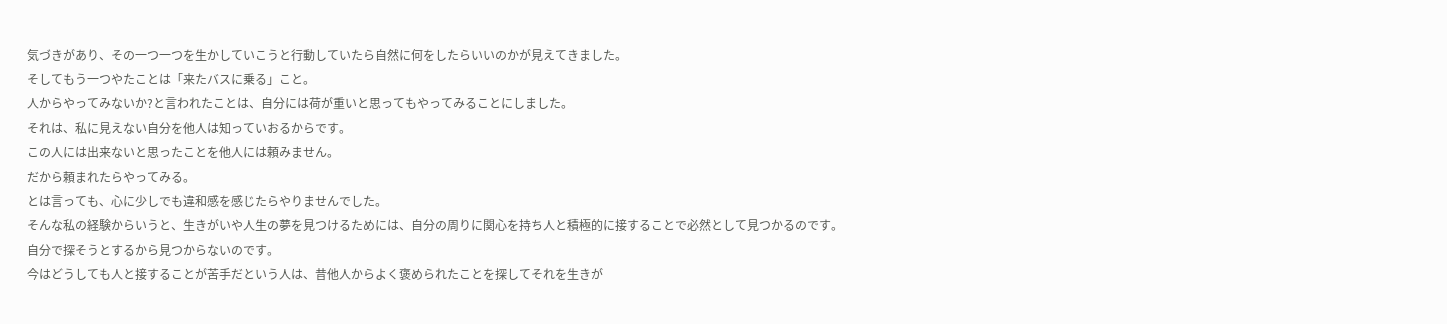気づきがあり、その一つ一つを生かしていこうと行動していたら自然に何をしたらいいのかが見えてきました。
そしてもう一つやたことは「来たバスに乗る」こと。
人からやってみないか?と言われたことは、自分には荷が重いと思ってもやってみることにしました。
それは、私に見えない自分を他人は知っていおるからです。
この人には出来ないと思ったことを他人には頼みません。
だから頼まれたらやってみる。
とは言っても、心に少しでも違和感を感じたらやりませんでした。
そんな私の経験からいうと、生きがいや人生の夢を見つけるためには、自分の周りに関心を持ち人と積極的に接することで必然として見つかるのです。
自分で探そうとするから見つからないのです。
今はどうしても人と接することが苦手だという人は、昔他人からよく褒められたことを探してそれを生きが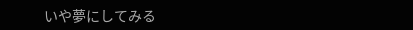いや夢にしてみる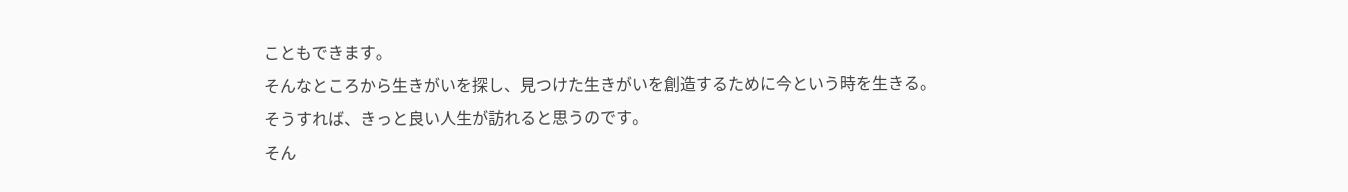こともできます。
そんなところから生きがいを探し、見つけた生きがいを創造するために今という時を生きる。
そうすれば、きっと良い人生が訪れると思うのです。
そん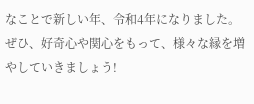なことで新しい年、令和4年になりました。
ぜひ、好奇心や関心をもって、様々な縁を増やしていきましょう!